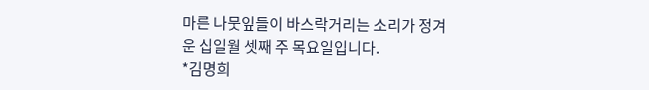마른 나뭇잎들이 바스락거리는 소리가 정겨운 십일월 셋째 주 목요일입니다.
*김명희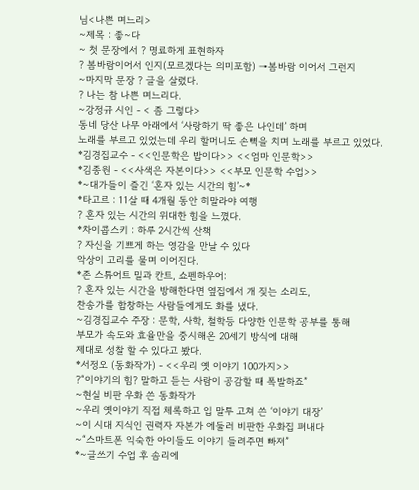님<나쁜 며느리>
~제목 : 좋~다
~ 첫 문장에서 ? 명료하게 표현하자
? 봄바람이어서 인지(모르겠다는 의미포함) →봄바람 이어서 그런지
~마지막 문장 ? 글을 살렸다.
? 나는 참 나쁜 며느리다.
~강정규 시인 - < 좀 그렇다>
동네 당산 나무 아래에서 ‘사랑하기 딱 좋은 나인데’ 하며
노래를 부르고 있었는데 우리 할머니도 손뼉을 치며 노래를 부르고 있었다.
*김경집교수 - <<인문학은 밥이다>> <<엄마 인문학>>
*김종원 - <<사색은 자본이다>> <<부모 인문학 수업>>
*~대가들이 즐긴 ‘혼자 있는 시간의 힘’~*
*타고르 : 11살 때 4개월 동안 히말라야 여행
? 혼자 있는 시간의 위대한 힘을 느꼈다.
*차이콥스키 : 하루 2시간씩 산책
? 자신을 기쁘게 하는 영감을 만날 수 있다
악상이 고리를 물며 이어진다.
*존 스튜어트 밀과 칸트, 쇼펜하우어:
? 혼자 있는 시간을 방해한다면 옆집에서 개 짖는 소리도,
찬송가를 합창하는 사람들에게도 화를 냈다.
~김경집교수 주장 : 문학, 사학, 철학등 다양한 인문학 공부를 통해
부모가 속도와 효율만을 중시해온 20세기 방식에 대해
제대로 성찰 할 수 있다고 봤다.
*서정오 (동화작가) - <<우리 옛 이야기 100가지>>
?“이야기의 힘? 말하고 듣는 사람이 공감할 때 폭발하죠”
~현실 비판 우화 쓴 동화작가
~우리 옛이야기 직접 체록하고 입 말투 고쳐 쓴 ‘이야기 대장’
~이 시대 지식인 권력자 자본가 에둘러 비판한 우화집 펴내다
~“스마트폰 익숙한 아이들도 이야기 들려주면 빠져”
*~글쓰기 수업 후 솜리에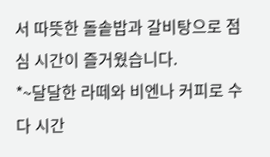서 따뜻한 돌솥밥과 갈비탕으로 점심 시간이 즐거웠습니다.
*~달달한 라떼와 비엔나 커피로 수다 시간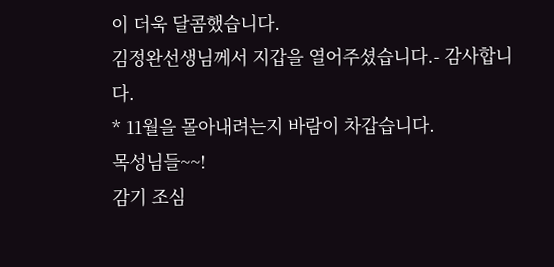이 더욱 달콤했습니다.
김정완선생님께서 지갑을 열어주셨습니다.- 감사합니다.
* 11월을 몰아내려는지 바람이 차갑습니다.
목성님들~~!
감기 조심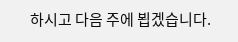하시고 다음 주에 뵙겠습니다.